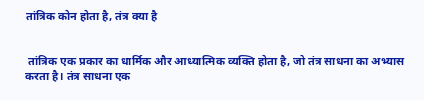तांत्रिक कोन होता है, तंत्र क्या है


 तांत्रिक एक प्रकार का धार्मिक और आध्यात्मिक व्यक्ति होता है, जो तंत्र साधना का अभ्यास करता है। तंत्र साधना एक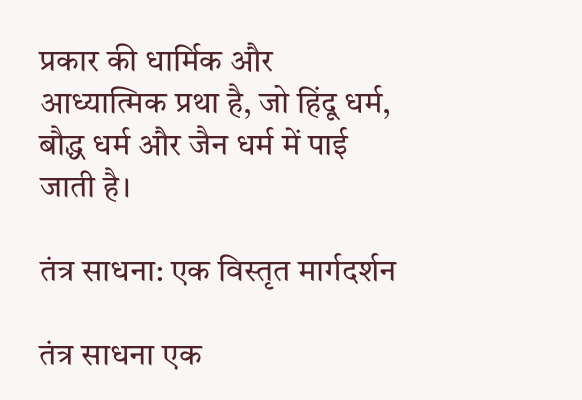प्रकार की धार्मिक और आध्यात्मिक प्रथा है, जो हिंदू धर्म, बौद्ध धर्म और जैन धर्म में पाई जाती है।

तंत्र साधना: एक विस्तृत मार्गदर्शन

तंत्र साधना एक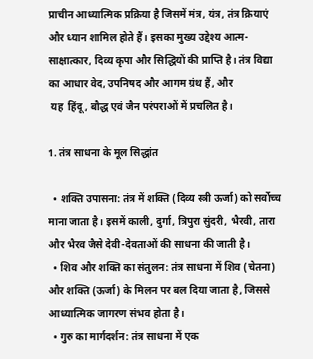प्राचीन आध्यात्मिक प्रक्रिया है जिसमें मंत्र, यंत्र, तंत्र क्रियाएं और ध्यान शामिल होते हैं। इसका मुख्य उद्देश्य आत्म-साक्षात्कार, दिव्य कृपा और सिद्धियों की प्राप्ति है। तंत्र विद्या का आधार वेद, उपनिषद और आगम ग्रंथ हैं, और
 यह  हिंदू, बौद्ध एवं जैन परंपराओं में प्रचलित है।

1. तंत्र साधना के मूल सिद्धांत

  • शक्ति उपासना: तंत्र में शक्ति (दिव्य स्त्री ऊर्जा) को सर्वोच्च माना जाता है। इसमें काली, दुर्गा, त्रिपुरा सुंदरी, भैरवी, तारा और भैरव जैसे देवी-देवताओं की साधना की जाती है।
  • शिव और शक्ति का संतुलन: तंत्र साधना में शिव (चेतना) और शक्ति (ऊर्जा) के मिलन पर बल दिया जाता है, जिससे आध्यात्मिक जागरण संभव होता है।
  • गुरु का मार्गदर्शन: तंत्र साधना में एक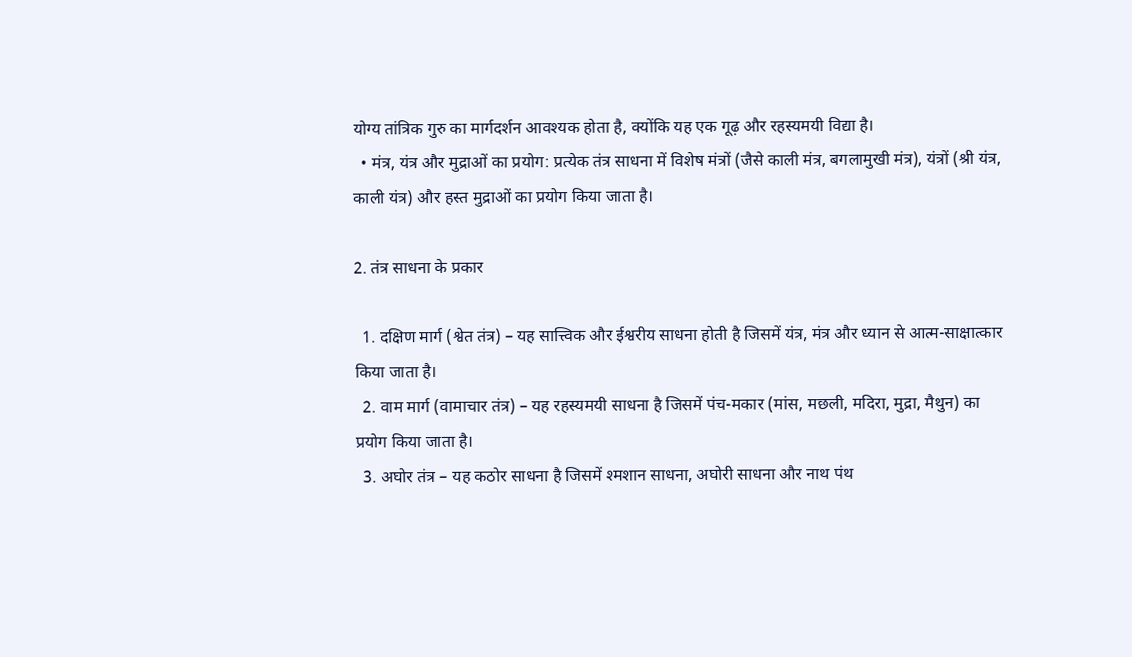योग्य तांत्रिक गुरु का मार्गदर्शन आवश्यक होता है, क्योंकि यह एक गूढ़ और रहस्यमयी विद्या है।
  • मंत्र, यंत्र और मुद्राओं का प्रयोग: प्रत्येक तंत्र साधना में विशेष मंत्रों (जैसे काली मंत्र, बगलामुखी मंत्र), यंत्रों (श्री यंत्र, काली यंत्र) और हस्त मुद्राओं का प्रयोग किया जाता है।

2. तंत्र साधना के प्रकार

  1. दक्षिण मार्ग (श्वेत तंत्र) – यह सात्त्विक और ईश्वरीय साधना होती है जिसमें यंत्र, मंत्र और ध्यान से आत्म-साक्षात्कार किया जाता है।
  2. वाम मार्ग (वामाचार तंत्र) – यह रहस्यमयी साधना है जिसमें पंच-मकार (मांस, मछली, मदिरा, मुद्रा, मैथुन) का प्रयोग किया जाता है।
  3. अघोर तंत्र – यह कठोर साधना है जिसमें श्मशान साधना, अघोरी साधना और नाथ पंथ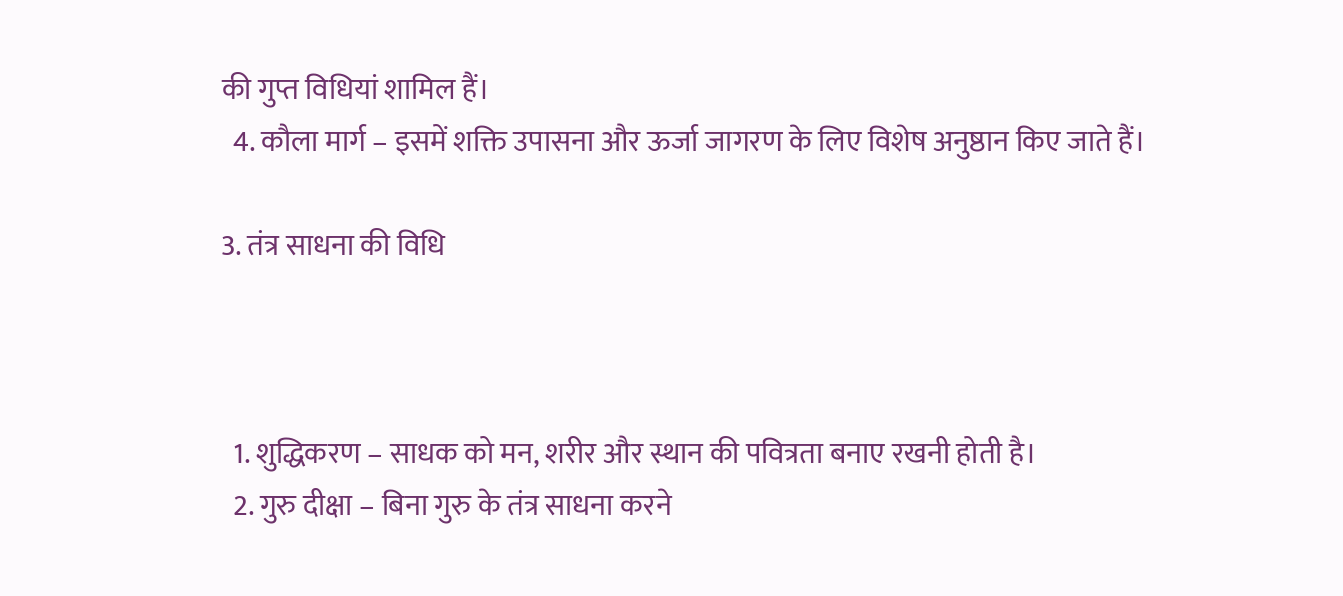की गुप्त विधियां शामिल हैं।
  4. कौला मार्ग – इसमें शक्ति उपासना और ऊर्जा जागरण के लिए विशेष अनुष्ठान किए जाते हैं।

3. तंत्र साधना की विधि



  1. शुद्धिकरण – साधक को मन, शरीर और स्थान की पवित्रता बनाए रखनी होती है।
  2. गुरु दीक्षा – बिना गुरु के तंत्र साधना करने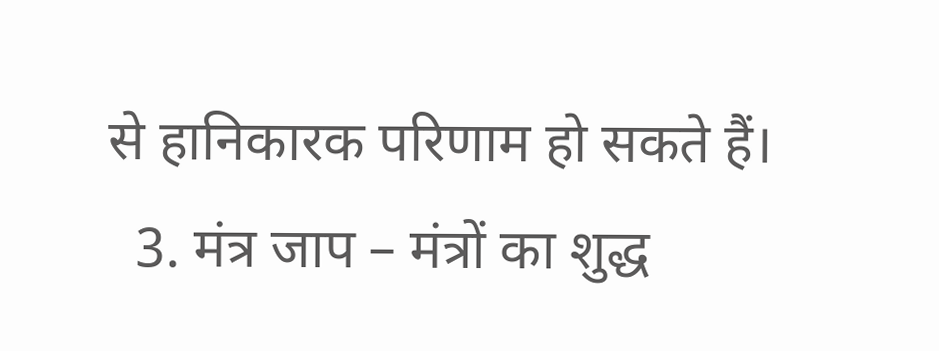से हानिकारक परिणाम हो सकते हैं।
  3. मंत्र जाप – मंत्रों का शुद्ध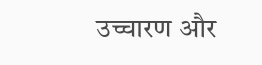उच्चारण और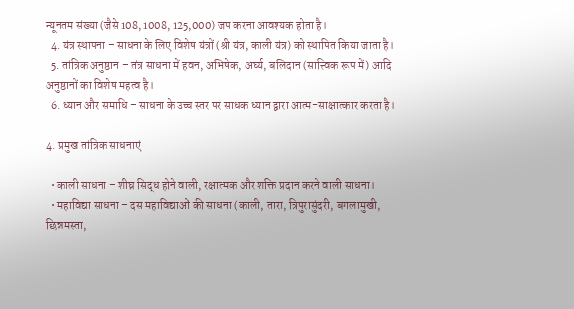न्यूनतम संख्या (जैसे 108, 1008, 125,000) जप करना आवश्यक होता है।
  4. यंत्र स्थापना – साधना के लिए विशेष यंत्रों (श्री यंत्र, काली यंत्र) को स्थापित किया जाता है।
  5. तांत्रिक अनुष्ठान – तंत्र साधना में हवन, अभिषेक, अर्घ्य, बलिदान (सात्त्विक रूप में) आदि अनुष्ठानों का विशेष महत्व है।
  6. ध्यान और समाधि – साधना के उच्च स्तर पर साधक ध्यान द्वारा आत्म-साक्षात्कार करता है।

4. प्रमुख तांत्रिक साधनाएं

  • काली साधना – शीघ्र सिद्ध होने वाली, रक्षात्मक और शक्ति प्रदान करने वाली साधना।
  • महाविद्या साधना – दस महाविद्याओं की साधना (काली, तारा, त्रिपुरासुंदरी, बगलामुखी, छिन्नमस्ता,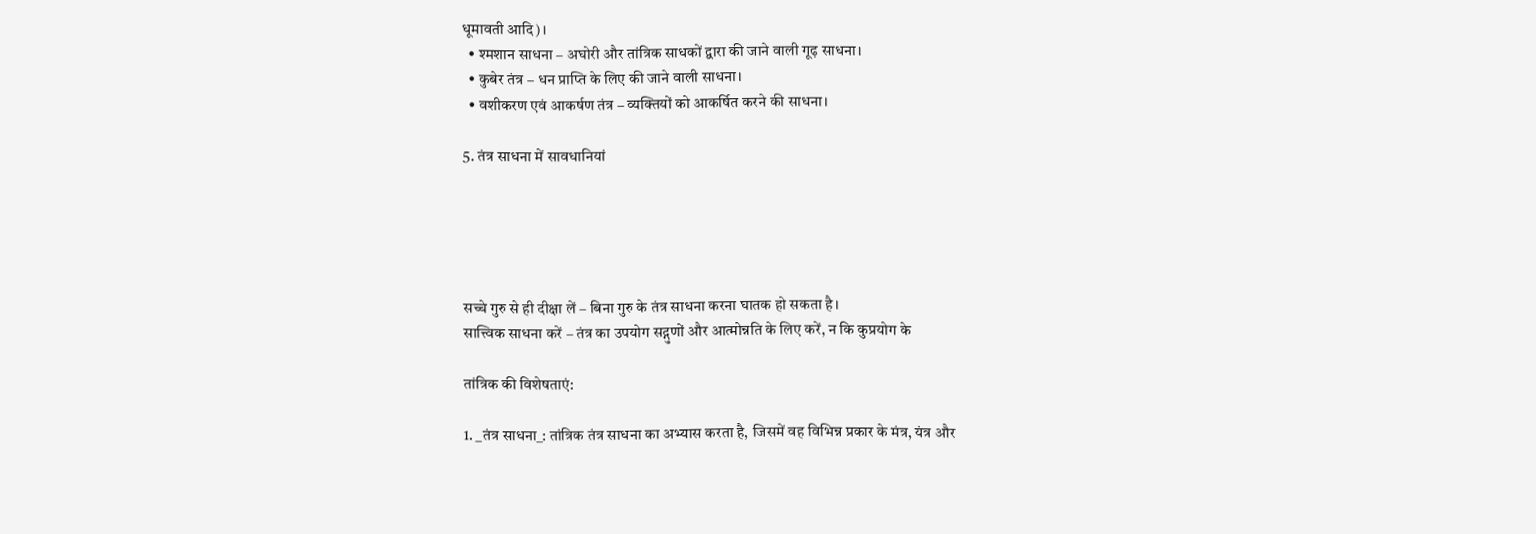धूमावती आदि)।
  • श्मशान साधना – अघोरी और तांत्रिक साधकों द्वारा की जाने वाली गूढ़ साधना।
  • कुबेर तंत्र – धन प्राप्ति के लिए की जाने वाली साधना।
  • वशीकरण एवं आकर्षण तंत्र – व्यक्तियों को आकर्षित करने की साधना।

5. तंत्र साधना में सावधानियां





सच्चे गुरु से ही दीक्षा लें – बिना गुरु के तंत्र साधना करना घातक हो सकता है।
सात्त्विक साधना करें – तंत्र का उपयोग सद्गुणों और आत्मोन्नति के लिए करें, न कि कुप्रयोग के

तांत्रिक की विशेषताएं:

1. _तंत्र साधना_: तांत्रिक तंत्र साधना का अभ्यास करता है, जिसमें वह विभिन्न प्रकार के मंत्र, यंत्र और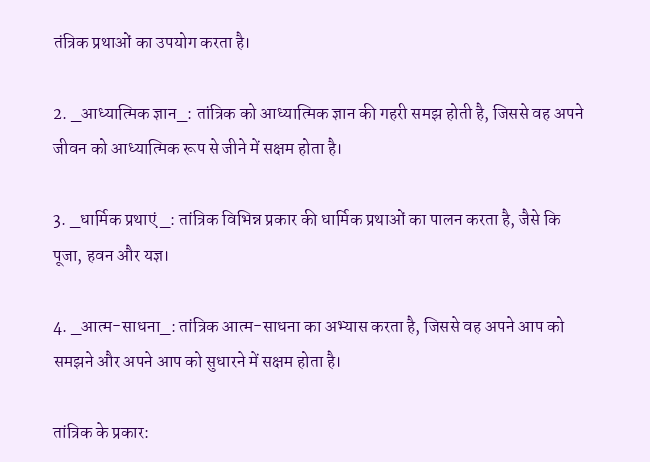तंत्रिक प्रथाओं का उपयोग करता है।

2. _आध्यात्मिक ज्ञान_: तांत्रिक को आध्यात्मिक ज्ञान की गहरी समझ होती है, जिससे वह अपने जीवन को आध्यात्मिक रूप से जीने में सक्षम होता है।

3. _धार्मिक प्रथाएं_: तांत्रिक विभिन्न प्रकार की धार्मिक प्रथाओं का पालन करता है, जैसे कि पूजा, हवन और यज्ञ।

4. _आत्म-साधना_: तांत्रिक आत्म-साधना का अभ्यास करता है, जिससे वह अपने आप को समझने और अपने आप को सुधारने में सक्षम होता है।

तांत्रिक के प्रकार: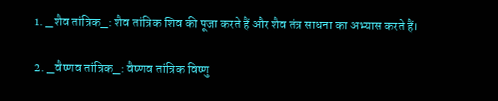1. _शैव तांत्रिक_: शैव तांत्रिक शिव की पूजा करते हैं और शैव तंत्र साधना का अभ्यास करते हैं।

2. _वैष्णव तांत्रिक_: वैष्णव तांत्रिक विष्णु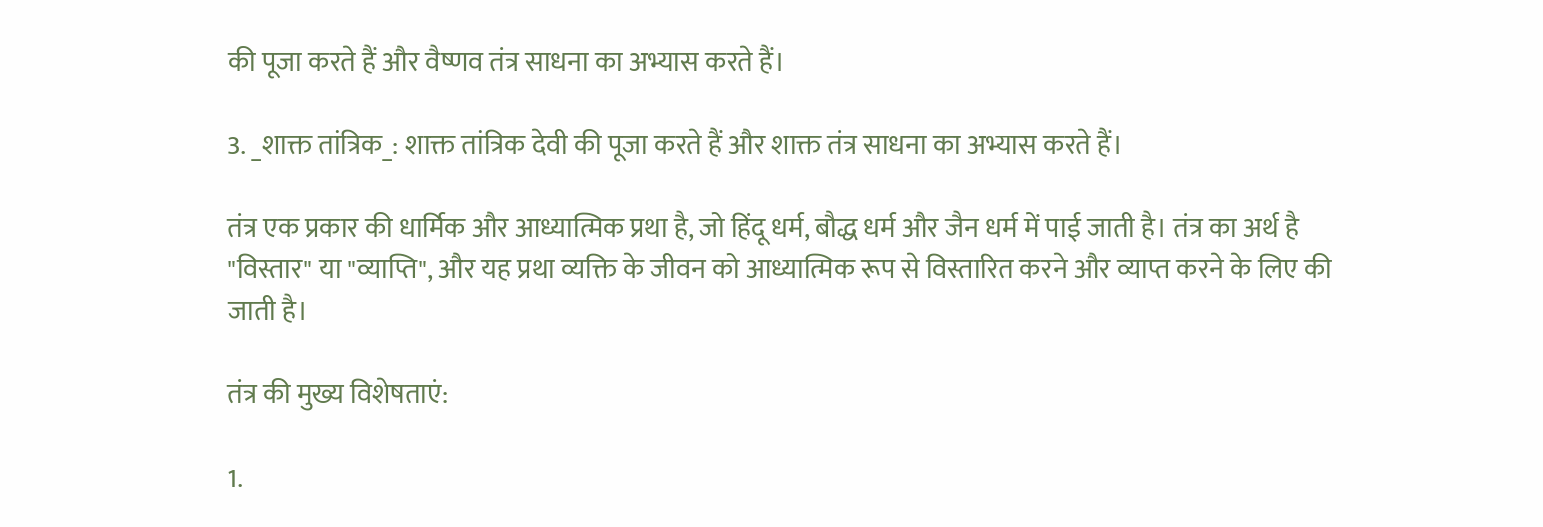की पूजा करते हैं और वैष्णव तंत्र साधना का अभ्यास करते हैं।

3. _शाक्त तांत्रिक_: शाक्त तांत्रिक देवी की पूजा करते हैं और शाक्त तंत्र साधना का अभ्यास करते हैं।

तंत्र एक प्रकार की धार्मिक और आध्यात्मिक प्रथा है, जो हिंदू धर्म, बौद्ध धर्म और जैन धर्म में पाई जाती है। तंत्र का अर्थ है "विस्तार" या "व्याप्ति", और यह प्रथा व्यक्ति के जीवन को आध्यात्मिक रूप से विस्तारित करने और व्याप्त करने के लिए की जाती है।

तंत्र की मुख्य विशेषताएं:

1.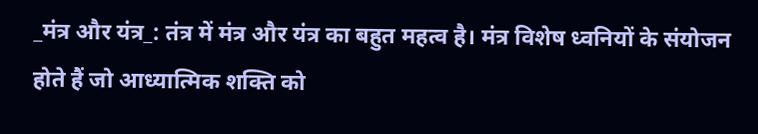_मंत्र और यंत्र_: तंत्र में मंत्र और यंत्र का बहुत महत्व है। मंत्र विशेष ध्वनियों के संयोजन होते हैं जो आध्यात्मिक शक्ति को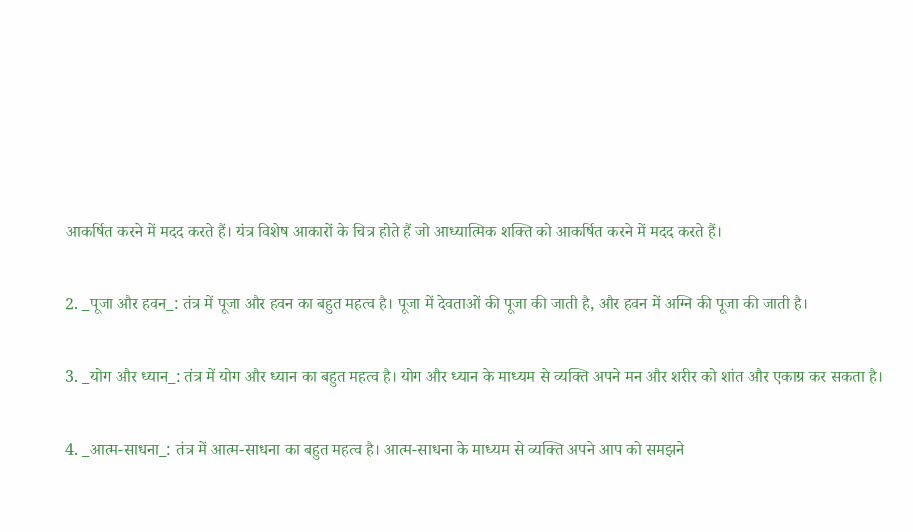आकर्षित करने में मदद करते हैं। यंत्र विशेष आकारों के चित्र होते हैं जो आध्यात्मिक शक्ति को आकर्षित करने में मदद करते हैं।

2. _पूजा और हवन_: तंत्र में पूजा और हवन का बहुत महत्व है। पूजा में देवताओं की पूजा की जाती है, और हवन में अग्नि की पूजा की जाती है।

3. _योग और ध्यान_: तंत्र में योग और ध्यान का बहुत महत्व है। योग और ध्यान के माध्यम से व्यक्ति अपने मन और शरीर को शांत और एकाग्र कर सकता है।

4. _आत्म-साधना_: तंत्र में आत्म-साधना का बहुत महत्व है। आत्म-साधना के माध्यम से व्यक्ति अपने आप को समझने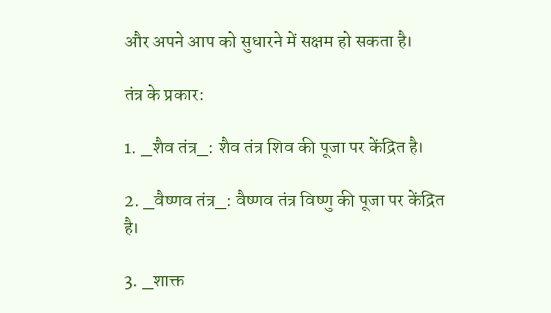और अपने आप को सुधारने में सक्षम हो सकता है।

तंत्र के प्रकार:

1. _शैव तंत्र_: शैव तंत्र शिव की पूजा पर केंद्रित है।

2. _वैष्णव तंत्र_: वैष्णव तंत्र विष्णु की पूजा पर केंद्रित है।

3. _शाक्त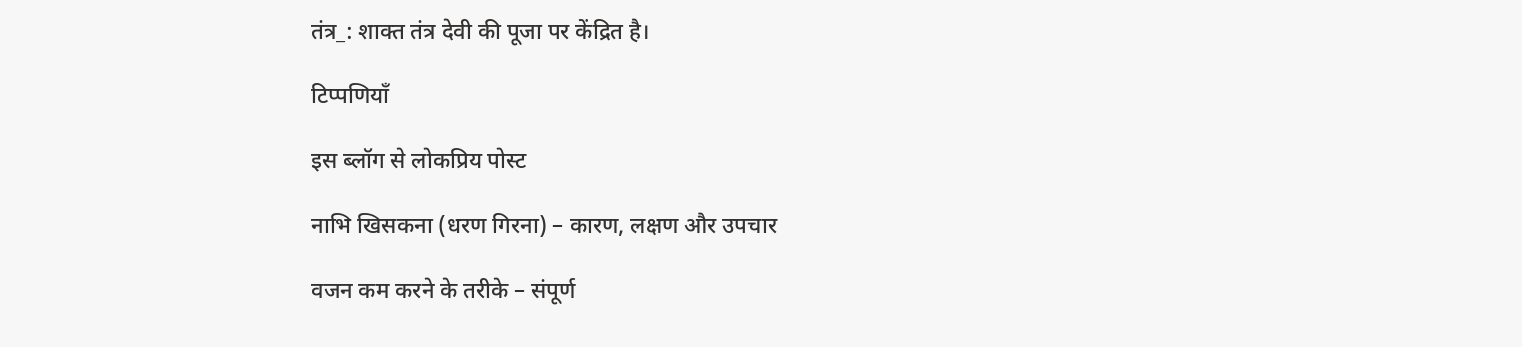तंत्र_: शाक्त तंत्र देवी की पूजा पर केंद्रित है।

टिप्पणियाँ

इस ब्लॉग से लोकप्रिय पोस्ट

नाभि खिसकना (धरण गिरना) – कारण, लक्षण और उपचार

वजन कम करने के तरीके – संपूर्ण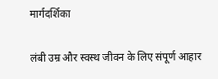मार्गदर्शिका

लंबी उम्र और स्वस्थ जीवन के लिए संपूर्ण आहार